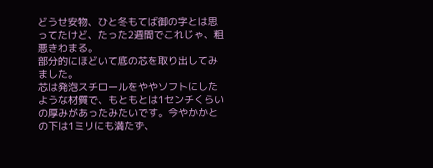どうせ安物、ひと冬もてば御の字とは思ってたけど、たった2週間でこれじゃ、粗悪きわまる。
部分的にほどいて底の芯を取り出してみました。
芯は発泡スチロールをややソフトにしたような材質で、もともとは1センチくらいの厚みがあったみたいです。今やかかとの下は1ミリにも満たず、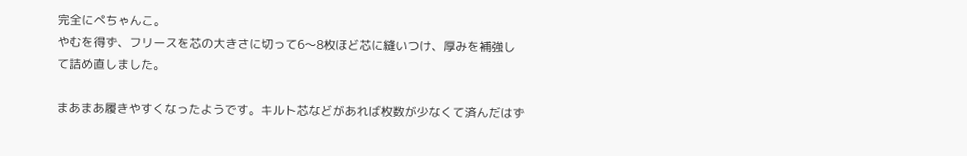完全にぺちゃんこ。
やむを得ず、フリースを芯の大きさに切って6〜8枚ほど芯に縫いつけ、厚みを補強して詰め直しました。

まあまあ履きやすくなったようです。キルト芯などがあれば枚数が少なくて済んだはず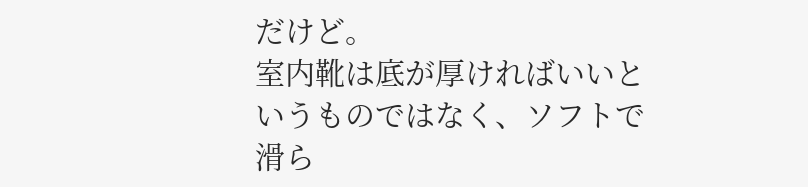だけど。
室内靴は底が厚ければいいというものではなく、ソフトで滑ら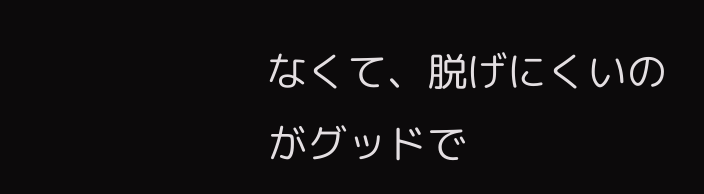なくて、脱げにくいのがグッドで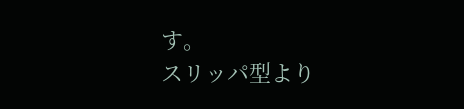す。
スリッパ型より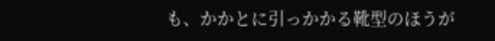も、かかとに引っかかる靴型のほうが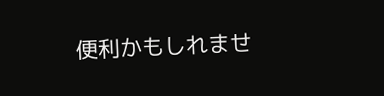便利かもしれませ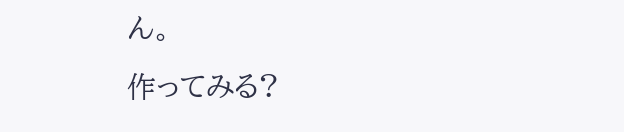ん。
作ってみる?